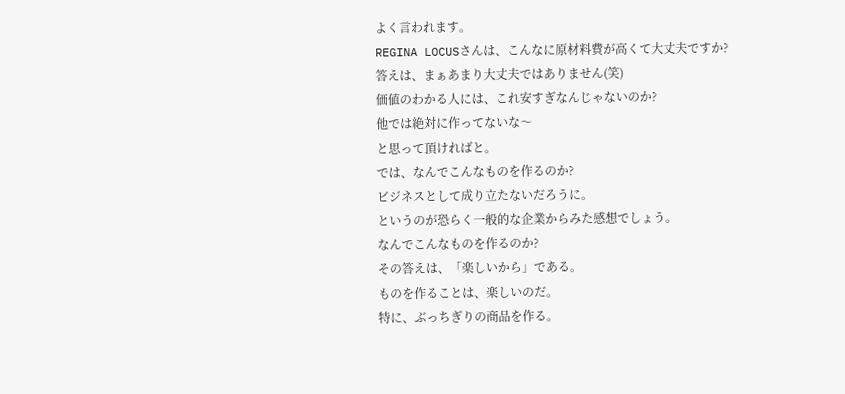よく言われます。
REGINA LOCUSさんは、こんなに原材料費が高くて大丈夫ですか?
答えは、まぁあまり大丈夫ではありません(笑)
価値のわかる人には、これ安すぎなんじゃないのか?
他では絶対に作ってないな〜
と思って頂ければと。
では、なんでこんなものを作るのか?
ビジネスとして成り立たないだろうに。
というのが恐らく一般的な企業からみた感想でしょう。
なんでこんなものを作るのか?
その答えは、「楽しいから」である。
ものを作ることは、楽しいのだ。
特に、ぶっちぎりの商品を作る。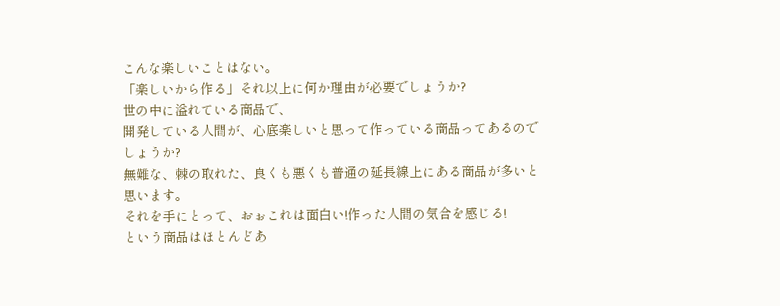こんな楽しいことはない。
「楽しいから作る」それ以上に何か理由が必要でしょうか?
世の中に溢れている商品で、
開発している人間が、心底楽しいと思って作っている商品ってあるのでしょうか?
無難な、棘の取れた、良くも悪くも普通の延長線上にある商品が多いと思います。
それを手にとって、おぉこれは面白い!作った人間の気合を感じる!
という商品はほとんどあ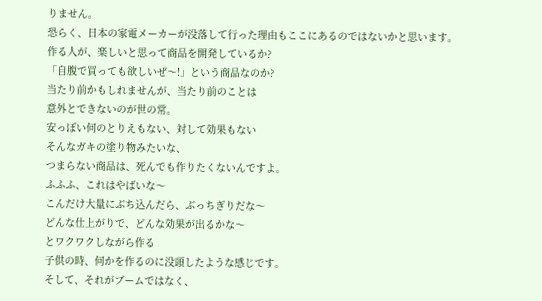りません。
恐らく、日本の家電メーカーが没落して行った理由もここにあるのではないかと思います。
作る人が、楽しいと思って商品を開発しているか?
「自腹で買っても欲しいぜ〜!」という商品なのか?
当たり前かもしれませんが、当たり前のことは
意外とできないのが世の常。
安っぽい何のとりえもない、対して効果もない
そんなガキの塗り物みたいな、
つまらない商品は、死んでも作りたくないんですよ。
ふふふ、これはやばいな〜
こんだけ大量にぶち込んだら、ぶっちぎりだな〜
どんな仕上がりで、どんな効果が出るかな〜
とワクワクしながら作る
子供の時、何かを作るのに没頭したような感じです。
そして、それがブームではなく、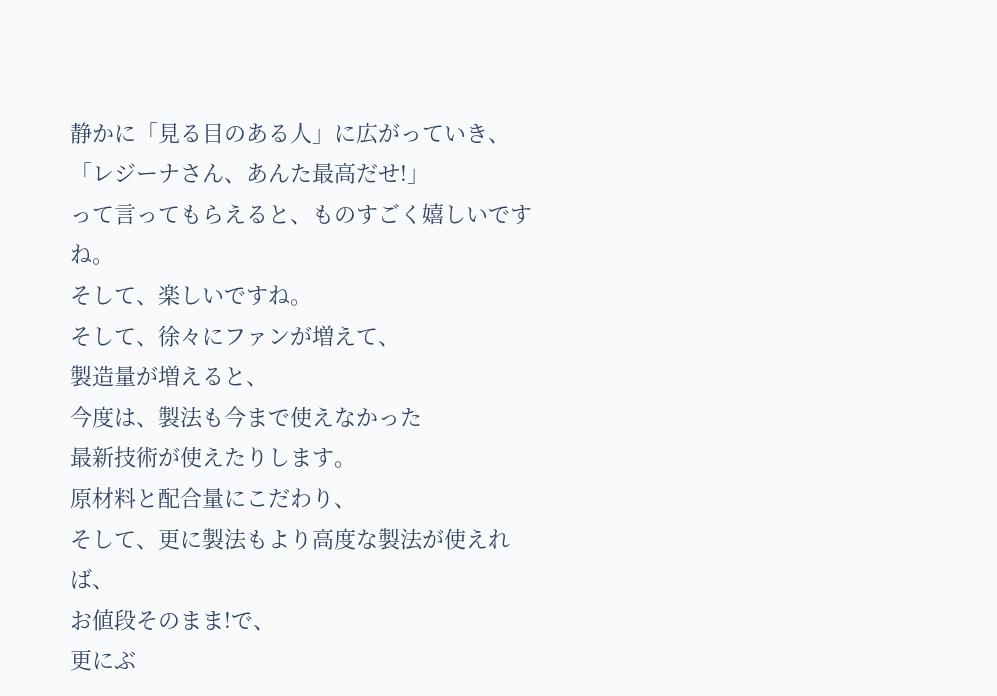静かに「見る目のある人」に広がっていき、
「レジーナさん、あんた最高だせ!」
って言ってもらえると、ものすごく嬉しいですね。
そして、楽しいですね。
そして、徐々にファンが増えて、
製造量が増えると、
今度は、製法も今まで使えなかった
最新技術が使えたりします。
原材料と配合量にこだわり、
そして、更に製法もより高度な製法が使えれば、
お値段そのまま!で、
更にぶ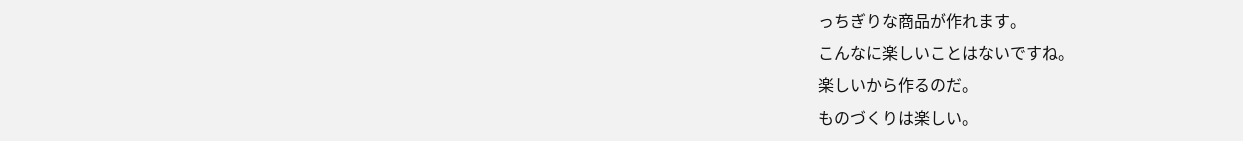っちぎりな商品が作れます。
こんなに楽しいことはないですね。
楽しいから作るのだ。
ものづくりは楽しい。